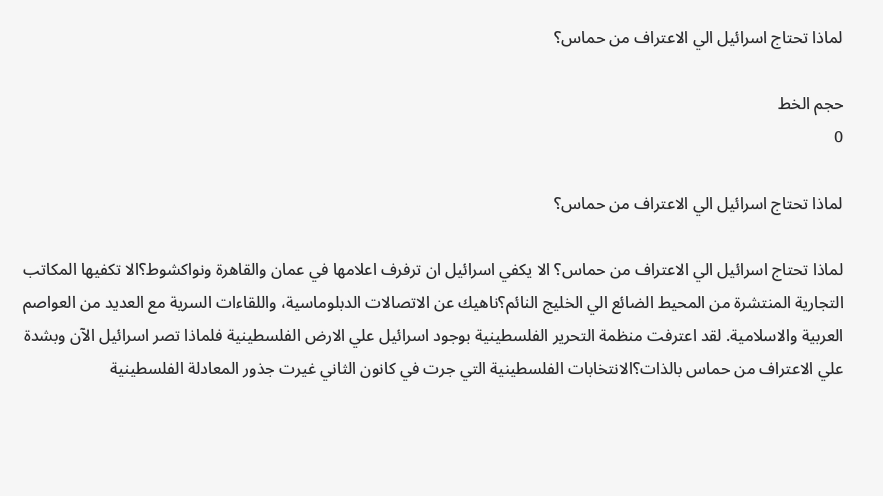لماذا تحتاج اسرائيل الي الاعتراف من حماس؟

حجم الخط
0

لماذا تحتاج اسرائيل الي الاعتراف من حماس؟

لماذا تحتاج اسرائيل الي الاعتراف من حماس؟ الا يكفي اسرائيل ان ترفرف اعلامها في عمان والقاهرة ونواكشوط؟الا تكفيها المكاتب التجارية المنتشرة من المحيط الضائع الي الخليج النائم؟ناهيك عن الاتصالات الدبلوماسية، واللقاءات السرية مع العديد من العواصم العربية والاسلامية. لقد اعترفت منظمة التحرير الفلسطينية بوجود اسرائيل علي الارض الفلسطينية فلماذا تصر اسرائيل الآن وبشدة علي الاعتراف من حماس بالذات؟الانتخابات الفلسطينية التي جرت في كانون الثاني غيرت جذور المعادلة الفلسطينية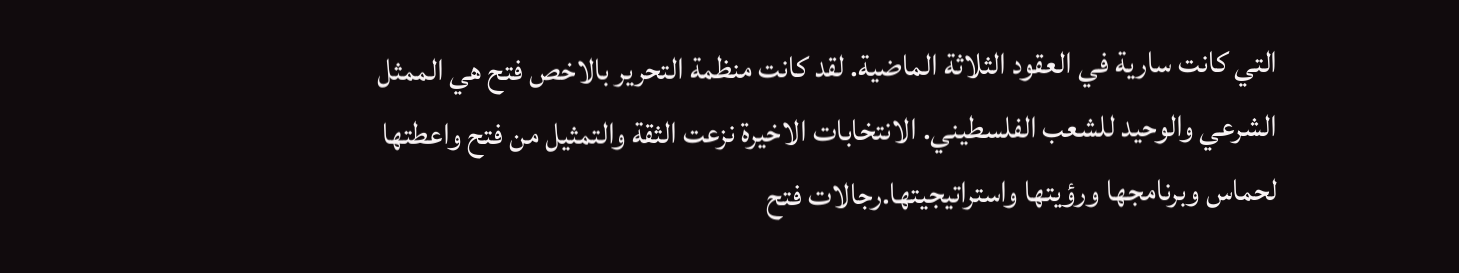التي كانت سارية في العقود الثلاثة الماضية. لقد كانت منظمة التحرير بالاخص فتح هي الممثل الشرعي والوحيد للشعب الفلسطيني. الانتخابات الاخيرة نزعت الثقة والتمثيل من فتح واعطتها لحماس وبرنامجها ورؤيتها واستراتيجيتها.رجالات فتح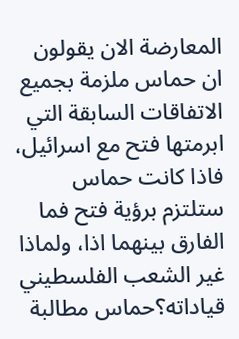المعارضة الان يقولون ان حماس ملزمة بجميع الاتفاقات السابقة التي ابرمتها فتح مع اسرائيل، فاذا كانت حماس ستلتزم برؤية فتح فما الفارق بينهما اذا، ولماذا غير الشعب الفلسطيني قياداته؟حماس مطالبة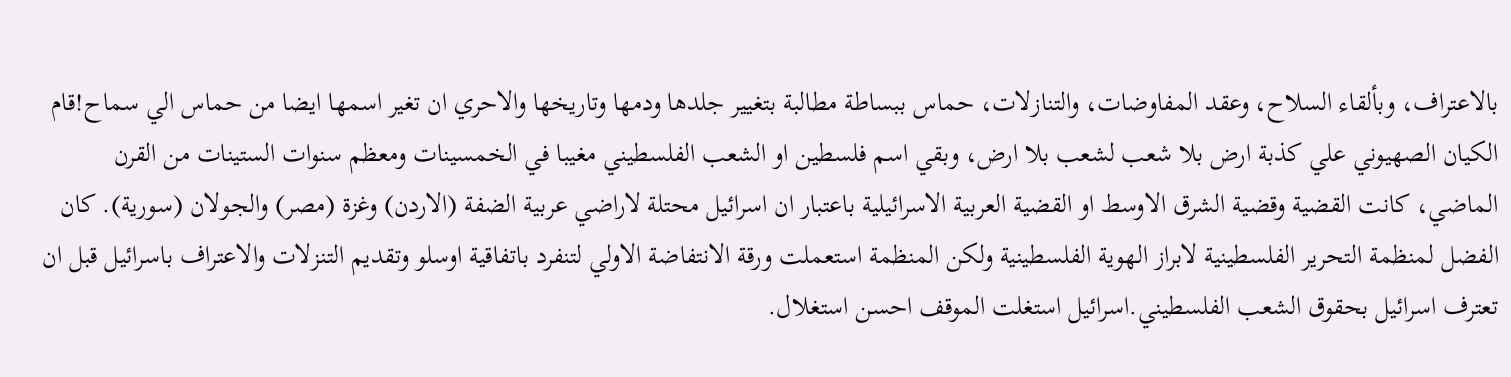بالاعتراف، وبألقاء السلاح، وعقد المفاوضات، والتنازلات، حماس ببساطة مطالبة بتغيير جلدها ودمها وتاريخها والاحري ان تغير اسمها ايضا من حماس الي سماح!قام الكيان الصهيوني علي كذبة ارض بلا شعب لشعب بلا ارض، وبقي اسم فلسطين او الشعب الفلسطيني مغيبا في الخمسينات ومعظم سنوات الستينات من القرن الماضي، كانت القضية وقضية الشرق الاوسط او القضية العربية الاسرائيلية باعتبار ان اسرائيل محتلة لاراضي عربية الضفة (الاردن) وغزة (مصر) والجولان (سورية). كان الفضل لمنظمة التحرير الفلسطينية لابراز الهوية الفلسطينية ولكن المنظمة استعملت ورقة الانتفاضة الاولي لتنفرد باتفاقية اوسلو وتقديم التنزلات والاعتراف باسرائيل قبل ان تعترف اسرائيل بحقوق الشعب الفلسطيني.اسرائيل استغلت الموقف احسن استغلال.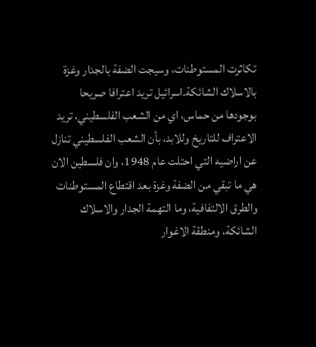تكاثرت المستوطنات، وسيجت الضفة بالجدار وغزة بالاسلاك الشائكة.اسرائيل تريد اعترافا صريحا بوجودها من حماس، اي من الشعب الفلسطيني، تريد الاعتراف للتاريخ وللابد، بأن الشعب الفلسطيني تنازل عن اراضيه التي احتلت عام 1948، وان فلسطين الان هي ما تبقي من الضفة وغزة بعد اقتطاع المستوطنات والطرق الالتفافية، وما التهمة الجدار والاسلاك الشائكة، ومنطقة الاغوار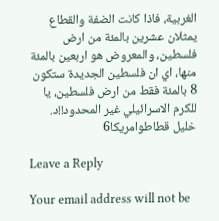الغربية، فاذا كانت الضفة والقطاع يمثلان عشرين بالمئة من ارض فلسطين، والمعروض هو اربعين بالمئة منها، اي ان فلسطين الجديدة ستكون 8 بالمئة فقط من ارض فلسطين، يا للكرم الاسرائيلي غير المحدود!!د. خليل قطاطوامريكا6

Leave a Reply

Your email address will not be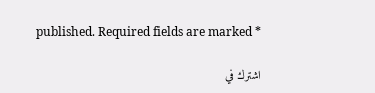published. Required fields are marked *

اشترك في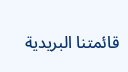قائمتنا البريدية